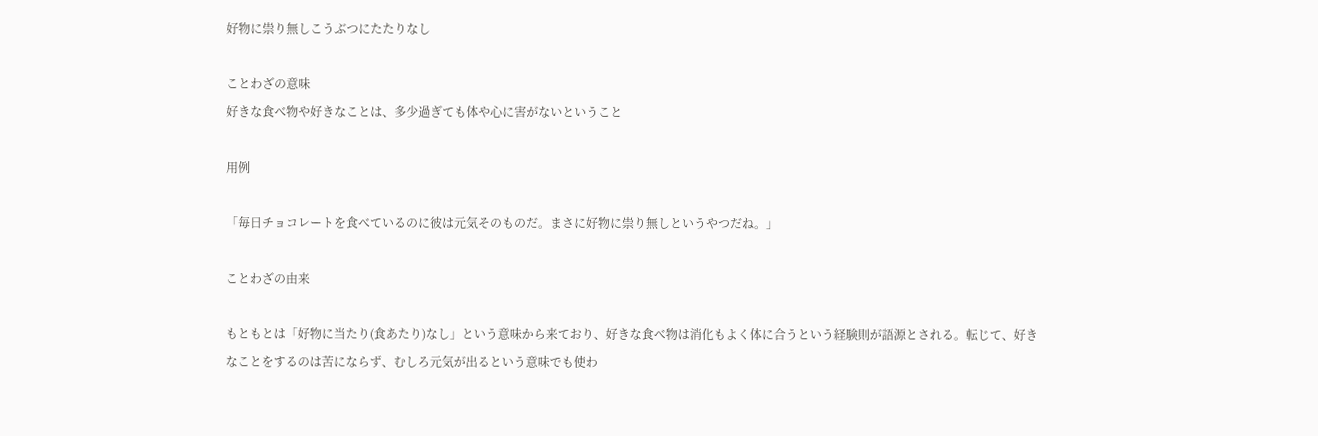好物に祟り無しこうぶつにたたりなし

ことわざの意味
好きな食べ物や好きなことは、多少過ぎても体や心に害がないということ

用例

「毎日チョコレートを食べているのに彼は元気そのものだ。まさに好物に祟り無しというやつだね。」

ことわざの由来

もともとは「好物に当たり(食あたり)なし」という意味から来ており、好きな食べ物は消化もよく体に合うという経験則が語源とされる。転じて、好きなことをするのは苦にならず、むしろ元気が出るという意味でも使わ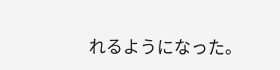れるようになった。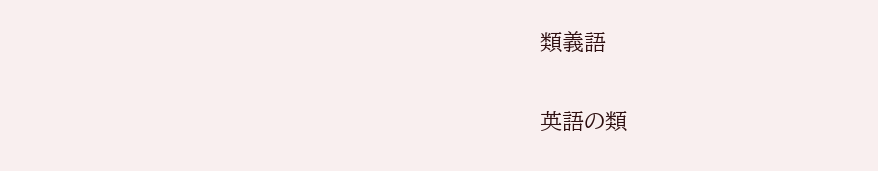類義語

英語の類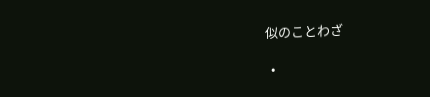似のことわざ

  •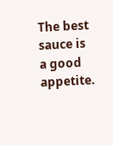The best sauce is a good appetite.